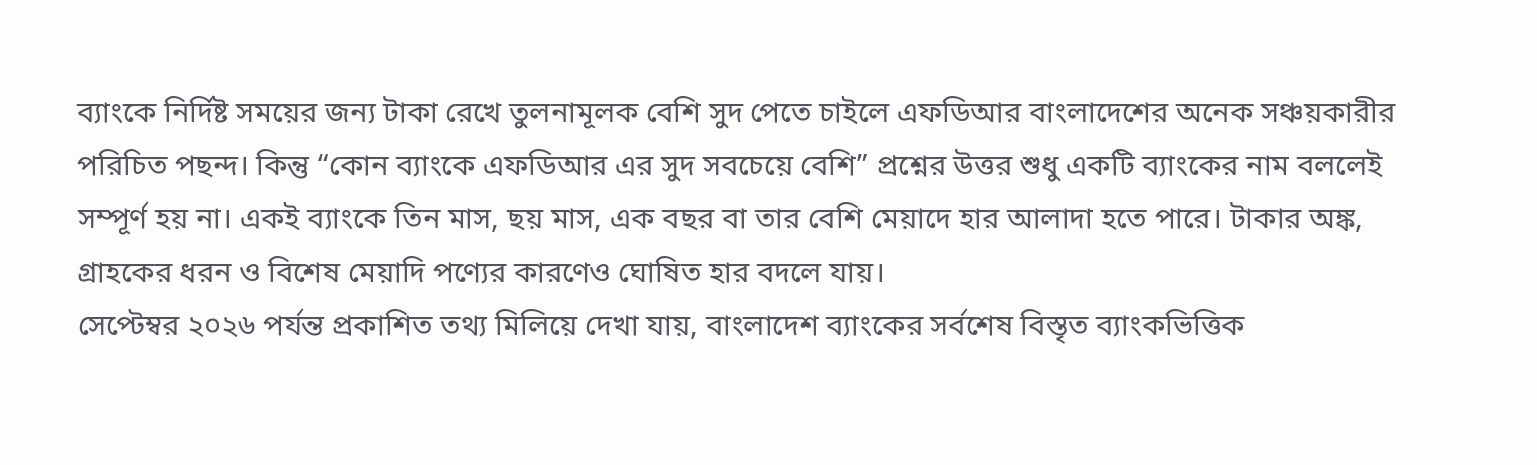ব্যাংকে নির্দিষ্ট সময়ের জন্য টাকা রেখে তুলনামূলক বেশি সুদ পেতে চাইলে এফডিআর বাংলাদেশের অনেক সঞ্চয়কারীর পরিচিত পছন্দ। কিন্তু “কোন ব্যাংকে এফডিআর এর সুদ সবচেয়ে বেশি” প্রশ্নের উত্তর শুধু একটি ব্যাংকের নাম বললেই সম্পূর্ণ হয় না। একই ব্যাংকে তিন মাস, ছয় মাস, এক বছর বা তার বেশি মেয়াদে হার আলাদা হতে পারে। টাকার অঙ্ক, গ্রাহকের ধরন ও বিশেষ মেয়াদি পণ্যের কারণেও ঘোষিত হার বদলে যায়।
সেপ্টেম্বর ২০২৬ পর্যন্ত প্রকাশিত তথ্য মিলিয়ে দেখা যায়, বাংলাদেশ ব্যাংকের সর্বশেষ বিস্তৃত ব্যাংকভিত্তিক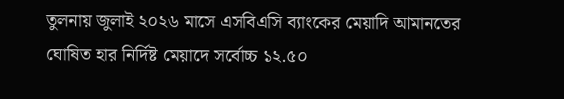তুলনায় জুলাই ২০২৬ মাসে এসবিএসি ব্যাংকের মেয়াদি আমানতের ঘোষিত হার নির্দিষ্ট মেয়াদে সর্বোচ্চ ১২.৫০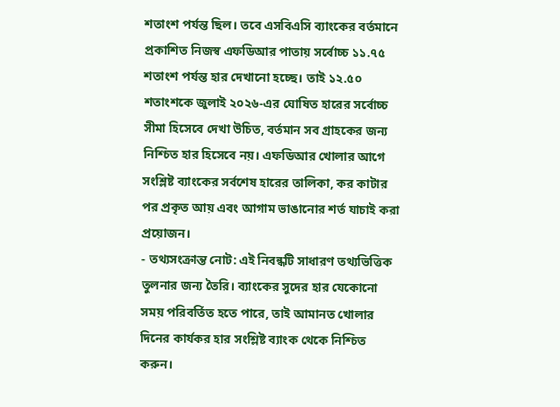শতাংশ পর্যন্ত ছিল। তবে এসবিএসি ব্যাংকের বর্তমানে প্রকাশিত নিজস্ব এফডিআর পাতায় সর্বোচ্চ ১১.৭৫ শতাংশ পর্যন্ত হার দেখানো হচ্ছে। তাই ১২.৫০ শতাংশকে জুলাই ২০২৬-এর ঘোষিত হারের সর্বোচ্চ সীমা হিসেবে দেখা উচিত, বর্তমান সব গ্রাহকের জন্য নিশ্চিত হার হিসেবে নয়। এফডিআর খোলার আগে সংশ্লিষ্ট ব্যাংকের সর্বশেষ হারের তালিকা, কর কাটার পর প্রকৃত আয় এবং আগাম ভাঙানোর শর্ত যাচাই করা প্রয়োজন।
- তথ্যসংক্রান্ত নোট: এই নিবন্ধটি সাধারণ তথ্যভিত্তিক তুলনার জন্য তৈরি। ব্যাংকের সুদের হার যেকোনো সময় পরিবর্তিত হতে পারে, তাই আমানত খোলার দিনের কার্যকর হার সংশ্লিষ্ট ব্যাংক থেকে নিশ্চিত করুন।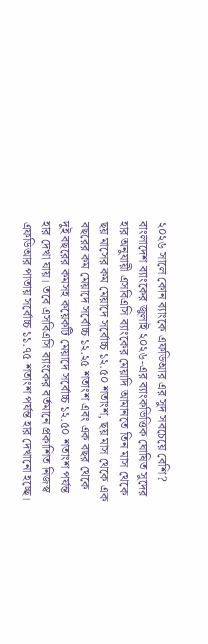২০২৬ সালে কোন ব্যাংকে এফডিআর এর সুদ সবচেয়ে বেশি?
বাংলাদেশ ব্যাংকের জুলাই ২০২৬-এর ব্যাংকভিত্তিক ঘোষিত সুদের হার অনুযায়ী এসবিএসি ব্যাংকের মেয়াদি আমানতে তিন মাস থেকে ছয় মাসের কম মেয়াদে সর্বোচ্চ ১২.৫০ শতাংশ, ছয় মাস থেকে এক বছরের কম মেয়াদে সর্বোচ্চ ১২.২৫ শতাংশ এবং এক বছর থেকে দুই বছরের কমসহ কয়েকটি মেয়াদে সর্বোচ্চ ১২.৫০ শতাংশ পর্যন্ত হার দেখা যায়। তবে এসবিএসি ব্যাংকের বর্তমানে প্রকাশিত নিজস্ব এফডিআর পাতায় সর্বোচ্চ ১১.৭৫ শতাংশ পর্যন্ত হার দেখানো হচ্ছে।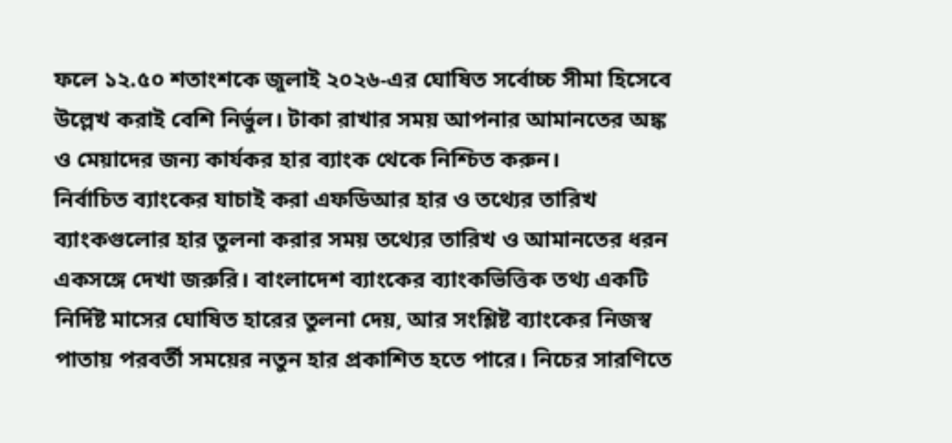ফলে ১২.৫০ শতাংশকে জুলাই ২০২৬-এর ঘোষিত সর্বোচ্চ সীমা হিসেবে উল্লেখ করাই বেশি নির্ভুল। টাকা রাখার সময় আপনার আমানতের অঙ্ক ও মেয়াদের জন্য কার্যকর হার ব্যাংক থেকে নিশ্চিত করুন।
নির্বাচিত ব্যাংকের যাচাই করা এফডিআর হার ও তথ্যের তারিখ
ব্যাংকগুলোর হার তুলনা করার সময় তথ্যের তারিখ ও আমানতের ধরন একসঙ্গে দেখা জরুরি। বাংলাদেশ ব্যাংকের ব্যাংকভিত্তিক তথ্য একটি নির্দিষ্ট মাসের ঘোষিত হারের তুলনা দেয়, আর সংশ্লিষ্ট ব্যাংকের নিজস্ব পাতায় পরবর্তী সময়ের নতুন হার প্রকাশিত হতে পারে। নিচের সারণিতে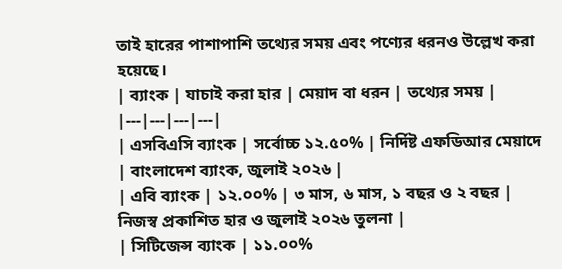তাই হারের পাশাপাশি তথ্যের সময় এবং পণ্যের ধরনও উল্লেখ করা হয়েছে।
| ব্যাংক | যাচাই করা হার | মেয়াদ বা ধরন | তথ্যের সময় |
|---|---|---|---|
| এসবিএসি ব্যাংক | সর্বোচ্চ ১২.৫০% | নির্দিষ্ট এফডিআর মেয়াদে | বাংলাদেশ ব্যাংক, জুলাই ২০২৬ |
| এবি ব্যাংক | ১২.০০% | ৩ মাস, ৬ মাস, ১ বছর ও ২ বছর | নিজস্ব প্রকাশিত হার ও জুলাই ২০২৬ তুলনা |
| সিটিজেন্স ব্যাংক | ১১.০০%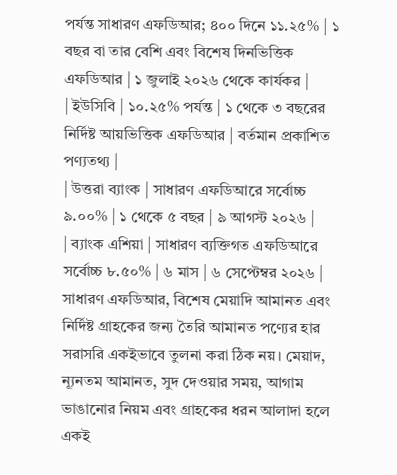পর্যন্ত সাধারণ এফডিআর; ৪০০ দিনে ১১.২৫% | ১ বছর বা তার বেশি এবং বিশেষ দিনভিত্তিক এফডিআর | ১ জুলাই ২০২৬ থেকে কার্যকর |
| ইউসিবি | ১০.২৫% পর্যন্ত | ১ থেকে ৩ বছরের নির্দিষ্ট আয়ভিত্তিক এফডিআর | বর্তমান প্রকাশিত পণ্যতথ্য |
| উত্তরা ব্যাংক | সাধারণ এফডিআরে সর্বোচ্চ ৯.০০% | ১ থেকে ৫ বছর | ৯ আগস্ট ২০২৬ |
| ব্যাংক এশিয়া | সাধারণ ব্যক্তিগত এফডিআরে সর্বোচ্চ ৮.৫০% | ৬ মাস | ৬ সেপ্টেম্বর ২০২৬ |
সাধারণ এফডিআর, বিশেষ মেয়াদি আমানত এবং নির্দিষ্ট গ্রাহকের জন্য তৈরি আমানত পণ্যের হার সরাসরি একইভাবে তুলনা করা ঠিক নয়। মেয়াদ, ন্যূনতম আমানত, সুদ দেওয়ার সময়, আগাম ভাঙানোর নিয়ম এবং গ্রাহকের ধরন আলাদা হলে একই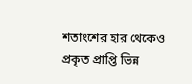শতাংশের হার থেকেও প্রকৃত প্রাপ্তি ভিন্ন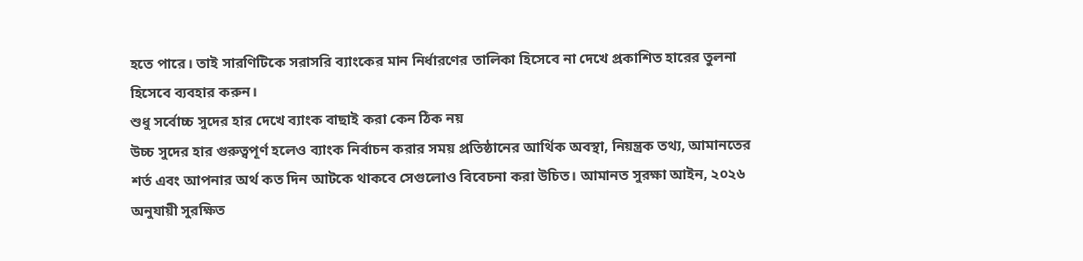হতে পারে। তাই সারণিটিকে সরাসরি ব্যাংকের মান নির্ধারণের তালিকা হিসেবে না দেখে প্রকাশিত হারের তুলনা হিসেবে ব্যবহার করুন।
শুধু সর্বোচ্চ সুদের হার দেখে ব্যাংক বাছাই করা কেন ঠিক নয়
উচ্চ সুদের হার গুরুত্বপূর্ণ হলেও ব্যাংক নির্বাচন করার সময় প্রতিষ্ঠানের আর্থিক অবস্থা, নিয়ন্ত্রক তথ্য, আমানতের শর্ত এবং আপনার অর্থ কত দিন আটকে থাকবে সেগুলোও বিবেচনা করা উচিত। আমানত সুরক্ষা আইন, ২০২৬ অনুযায়ী সুরক্ষিত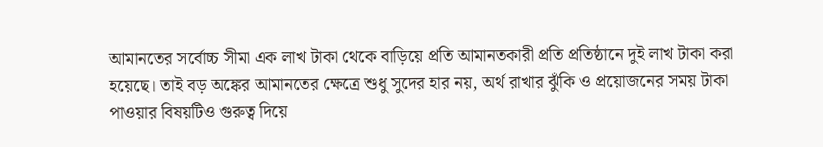আমানতের সর্বোচ্চ সীমা এক লাখ টাকা থেকে বাড়িয়ে প্রতি আমানতকারী প্রতি প্রতিষ্ঠানে দুই লাখ টাকা করা হয়েছে। তাই বড় অঙ্কের আমানতের ক্ষেত্রে শুধু সুদের হার নয়, অর্থ রাখার ঝুঁকি ও প্রয়োজনের সময় টাকা পাওয়ার বিষয়টিও গুরুত্ব দিয়ে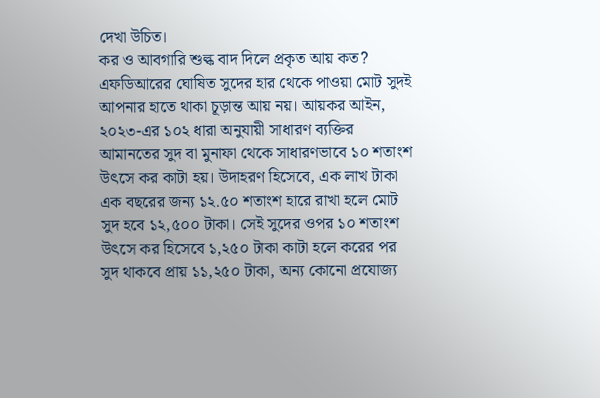দেখা উচিত।
কর ও আবগারি শুল্ক বাদ দিলে প্রকৃত আয় কত?
এফডিআরের ঘোষিত সুদের হার থেকে পাওয়া মোট সুদই আপনার হাতে থাকা চূড়ান্ত আয় নয়। আয়কর আইন, ২০২৩-এর ১০২ ধারা অনুযায়ী সাধারণ ব্যক্তির আমানতের সুদ বা মুনাফা থেকে সাধারণভাবে ১০ শতাংশ উৎসে কর কাটা হয়। উদাহরণ হিসেবে, এক লাখ টাকা এক বছরের জন্য ১২.৫০ শতাংশ হারে রাখা হলে মোট সুদ হবে ১২,৫০০ টাকা। সেই সুদের ওপর ১০ শতাংশ উৎসে কর হিসেবে ১,২৫০ টাকা কাটা হলে করের পর সুদ থাকবে প্রায় ১১,২৫০ টাকা, অন্য কোনো প্রযোজ্য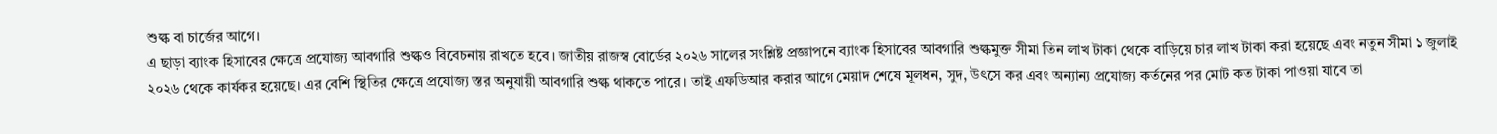শুল্ক বা চার্জের আগে।
এ ছাড়া ব্যাংক হিসাবের ক্ষেত্রে প্রযোজ্য আবগারি শুল্কও বিবেচনায় রাখতে হবে। জাতীয় রাজস্ব বোর্ডের ২০২৬ সালের সংশ্লিষ্ট প্রজ্ঞাপনে ব্যাংক হিসাবের আবগারি শুল্কমুক্ত সীমা তিন লাখ টাকা থেকে বাড়িয়ে চার লাখ টাকা করা হয়েছে এবং নতুন সীমা ১ জুলাই ২০২৬ থেকে কার্যকর হয়েছে। এর বেশি স্থিতির ক্ষেত্রে প্রযোজ্য স্তর অনুযায়ী আবগারি শুল্ক থাকতে পারে। তাই এফডিআর করার আগে মেয়াদ শেষে মূলধন, সুদ, উৎসে কর এবং অন্যান্য প্রযোজ্য কর্তনের পর মোট কত টাকা পাওয়া যাবে তা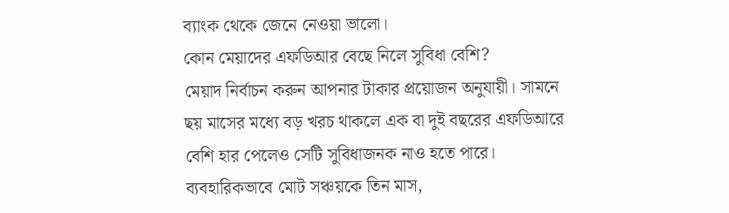ব্যাংক থেকে জেনে নেওয়া ভালো।
কোন মেয়াদের এফডিআর বেছে নিলে সুবিধা বেশি?
মেয়াদ নির্বাচন করুন আপনার টাকার প্রয়োজন অনুযায়ী। সামনে ছয় মাসের মধ্যে বড় খরচ থাকলে এক বা দুই বছরের এফডিআরে বেশি হার পেলেও সেটি সুবিধাজনক নাও হতে পারে। ব্যবহারিকভাবে মোট সঞ্চয়কে তিন মাস,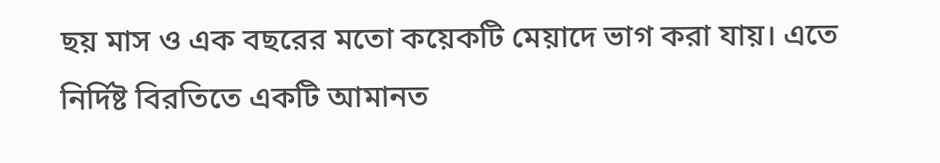ছয় মাস ও এক বছরের মতো কয়েকটি মেয়াদে ভাগ করা যায়। এতে নির্দিষ্ট বিরতিতে একটি আমানত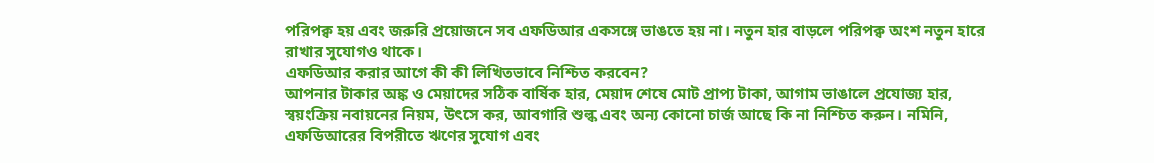পরিপক্ব হয় এবং জরুরি প্রয়োজনে সব এফডিআর একসঙ্গে ভাঙতে হয় না। নতুন হার বাড়লে পরিপক্ব অংশ নতুন হারে রাখার সুযোগও থাকে।
এফডিআর করার আগে কী কী লিখিতভাবে নিশ্চিত করবেন?
আপনার টাকার অঙ্ক ও মেয়াদের সঠিক বার্ষিক হার, মেয়াদ শেষে মোট প্রাপ্য টাকা, আগাম ভাঙালে প্রযোজ্য হার, স্বয়ংক্রিয় নবায়নের নিয়ম, উৎসে কর, আবগারি শুল্ক এবং অন্য কোনো চার্জ আছে কি না নিশ্চিত করুন। নমিনি, এফডিআরের বিপরীতে ঋণের সুযোগ এবং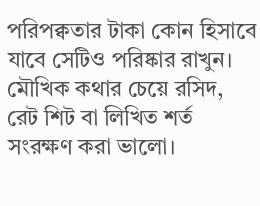পরিপক্বতার টাকা কোন হিসাবে যাবে সেটিও পরিষ্কার রাখুন। মৌখিক কথার চেয়ে রসিদ, রেট শিট বা লিখিত শর্ত সংরক্ষণ করা ভালো।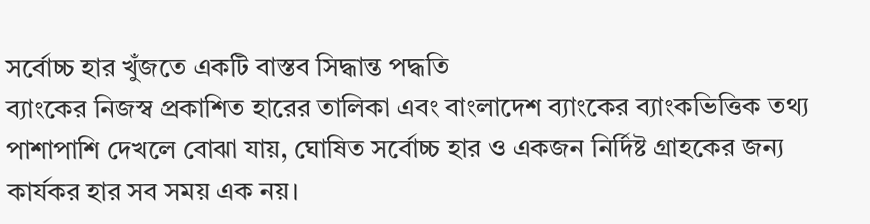সর্বোচ্চ হার খুঁজতে একটি বাস্তব সিদ্ধান্ত পদ্ধতি
ব্যাংকের নিজস্ব প্রকাশিত হারের তালিকা এবং বাংলাদেশ ব্যাংকের ব্যাংকভিত্তিক তথ্য পাশাপাশি দেখলে বোঝা যায়, ঘোষিত সর্বোচ্চ হার ও একজন নির্দিষ্ট গ্রাহকের জন্য কার্যকর হার সব সময় এক নয়।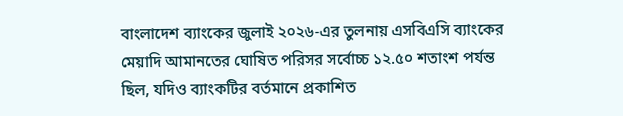বাংলাদেশ ব্যাংকের জুলাই ২০২৬-এর তুলনায় এসবিএসি ব্যাংকের মেয়াদি আমানতের ঘোষিত পরিসর সর্বোচ্চ ১২.৫০ শতাংশ পর্যন্ত ছিল, যদিও ব্যাংকটির বর্তমানে প্রকাশিত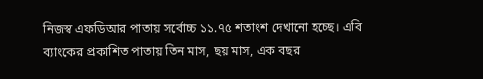নিজস্ব এফডিআর পাতায় সর্বোচ্চ ১১.৭৫ শতাংশ দেখানো হচ্ছে। এবি ব্যাংকের প্রকাশিত পাতায় তিন মাস, ছয় মাস, এক বছর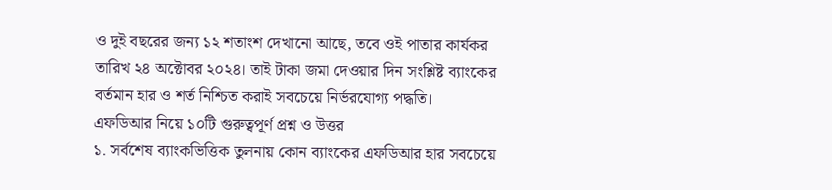ও দুই বছরের জন্য ১২ শতাংশ দেখানো আছে, তবে ওই পাতার কার্যকর তারিখ ২৪ অক্টোবর ২০২৪। তাই টাকা জমা দেওয়ার দিন সংশ্লিষ্ট ব্যাংকের বর্তমান হার ও শর্ত নিশ্চিত করাই সবচেয়ে নির্ভরযোগ্য পদ্ধতি।
এফডিআর নিয়ে ১০টি গুরুত্বপূর্ণ প্রশ্ন ও উত্তর
১. সর্বশেষ ব্যাংকভিত্তিক তুলনায় কোন ব্যাংকের এফডিআর হার সবচেয়ে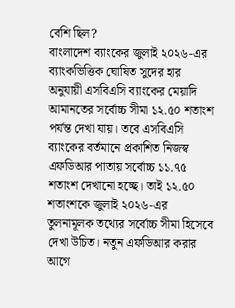বেশি ছিল?
বাংলাদেশ ব্যাংকের জুলাই ২০২৬-এর ব্যাংকভিত্তিক ঘোষিত সুদের হার অনুযায়ী এসবিএসি ব্যাংকের মেয়াদি আমানতের সর্বোচ্চ সীমা ১২.৫০ শতাংশ পর্যন্ত দেখা যায়। তবে এসবিএসি ব্যাংকের বর্তমানে প্রকাশিত নিজস্ব এফডিআর পাতায় সর্বোচ্চ ১১.৭৫ শতাংশ দেখানো হচ্ছে। তাই ১২.৫০ শতাংশকে জুলাই ২০২৬-এর তুলনামূলক তথ্যের সর্বোচ্চ সীমা হিসেবে দেখা উচিত। নতুন এফডিআর করার আগে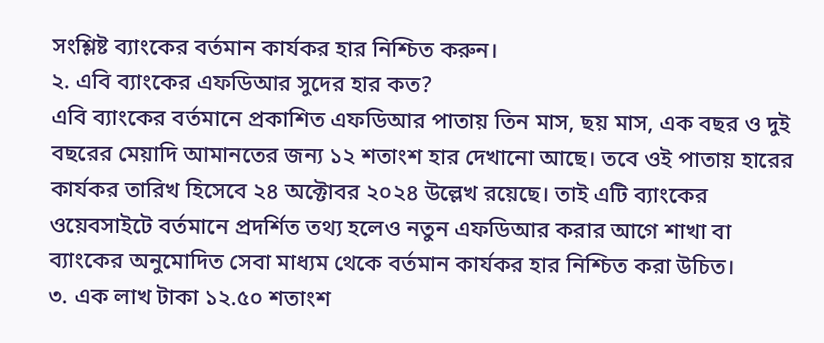সংশ্লিষ্ট ব্যাংকের বর্তমান কার্যকর হার নিশ্চিত করুন।
২. এবি ব্যাংকের এফডিআর সুদের হার কত?
এবি ব্যাংকের বর্তমানে প্রকাশিত এফডিআর পাতায় তিন মাস, ছয় মাস, এক বছর ও দুই বছরের মেয়াদি আমানতের জন্য ১২ শতাংশ হার দেখানো আছে। তবে ওই পাতায় হারের কার্যকর তারিখ হিসেবে ২৪ অক্টোবর ২০২৪ উল্লেখ রয়েছে। তাই এটি ব্যাংকের ওয়েবসাইটে বর্তমানে প্রদর্শিত তথ্য হলেও নতুন এফডিআর করার আগে শাখা বা ব্যাংকের অনুমোদিত সেবা মাধ্যম থেকে বর্তমান কার্যকর হার নিশ্চিত করা উচিত।
৩. এক লাখ টাকা ১২.৫০ শতাংশ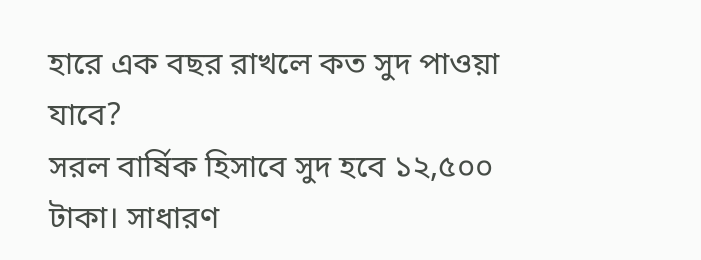হারে এক বছর রাখলে কত সুদ পাওয়া যাবে?
সরল বার্ষিক হিসাবে সুদ হবে ১২,৫০০ টাকা। সাধারণ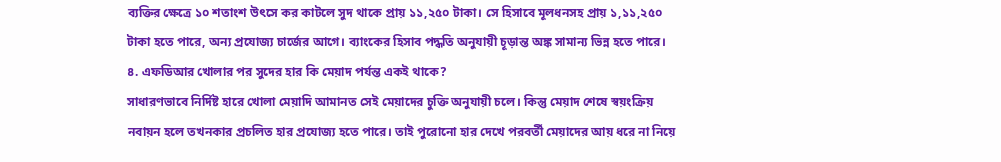ব্যক্তির ক্ষেত্রে ১০ শতাংশ উৎসে কর কাটলে সুদ থাকে প্রায় ১১,২৫০ টাকা। সে হিসাবে মূলধনসহ প্রায় ১,১১,২৫০ টাকা হতে পারে, অন্য প্রযোজ্য চার্জের আগে। ব্যাংকের হিসাব পদ্ধতি অনুযায়ী চূড়ান্ত অঙ্ক সামান্য ভিন্ন হতে পারে।
৪. এফডিআর খোলার পর সুদের হার কি মেয়াদ পর্যন্ত একই থাকে?
সাধারণভাবে নির্দিষ্ট হারে খোলা মেয়াদি আমানত সেই মেয়াদের চুক্তি অনুযায়ী চলে। কিন্তু মেয়াদ শেষে স্বয়ংক্রিয় নবায়ন হলে তখনকার প্রচলিত হার প্রযোজ্য হতে পারে। তাই পুরোনো হার দেখে পরবর্তী মেয়াদের আয় ধরে না নিয়ে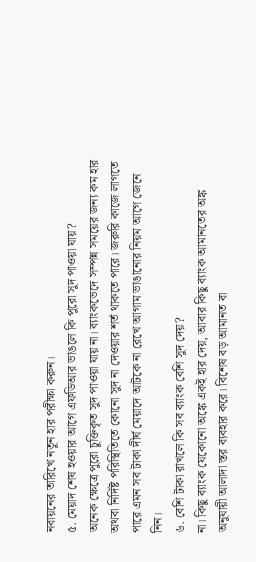নবায়নের তারিখে নতুন হার পরীক্ষা করুন।
৫. মেয়াদ শেষ হওয়ার আগে এফডিআর ভাঙলে কি পুরো সুদ পাওয়া যায়?
অনেক ক্ষেত্রে পুরো চুক্তিকৃত সুদ পাওয়া যায় না। ব্যাংকভেদে সম্পন্ন সময়ের জন্য কম হার অথবা নির্দিষ্ট পরিস্থিতিতে কোনো সুদ না দেওয়ার শর্ত থাকতে পারে। জরুরি কাজে লাগতে পারে এমন সব টাকা দীর্ঘ মেয়াদে আটকে না রেখে আগাম ভাঙানোর নিয়ম আগে জেনে নিন।
৬. বেশি টাকা রাখলে কি সব ব্যাংক বেশি সুদ দেয়?
না। কিছু ব্যাংক যেকোনো অঙ্কে একই হার দেয়, আবার কিছু ব্যাংক আমানতের অঙ্ক অনুযায়ী আলাদা স্তর ব্যবহার করে। বিশেষ বড় আমানত বা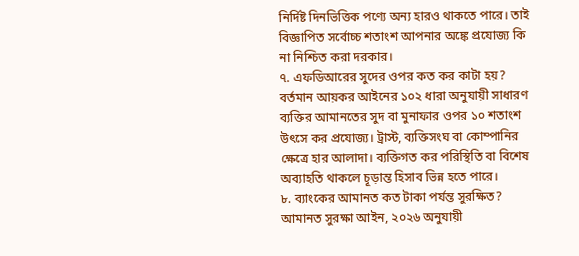নির্দিষ্ট দিনভিত্তিক পণ্যে অন্য হারও থাকতে পারে। তাই বিজ্ঞাপিত সর্বোচ্চ শতাংশ আপনার অঙ্কে প্রযোজ্য কি না নিশ্চিত করা দরকার।
৭. এফডিআরের সুদের ওপর কত কর কাটা হয়?
বর্তমান আয়কর আইনের ১০২ ধারা অনুযায়ী সাধারণ ব্যক্তির আমানতের সুদ বা মুনাফার ওপর ১০ শতাংশ উৎসে কর প্রযোজ্য। ট্রাস্ট, ব্যক্তিসংঘ বা কোম্পানির ক্ষেত্রে হার আলাদা। ব্যক্তিগত কর পরিস্থিতি বা বিশেষ অব্যাহতি থাকলে চূড়ান্ত হিসাব ভিন্ন হতে পারে।
৮. ব্যাংকের আমানত কত টাকা পর্যন্ত সুরক্ষিত?
আমানত সুরক্ষা আইন, ২০২৬ অনুযায়ী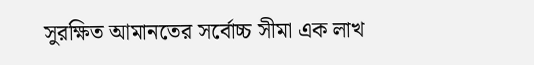সুরক্ষিত আমানতের সর্বোচ্চ সীমা এক লাখ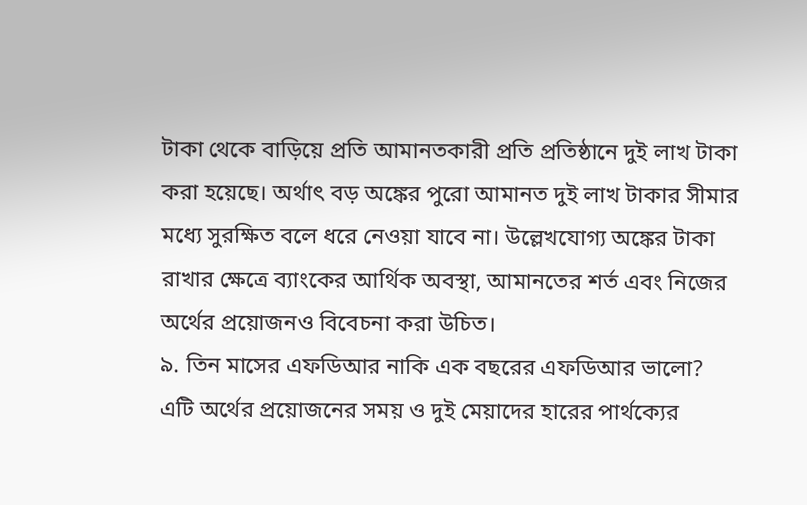টাকা থেকে বাড়িয়ে প্রতি আমানতকারী প্রতি প্রতিষ্ঠানে দুই লাখ টাকা করা হয়েছে। অর্থাৎ বড় অঙ্কের পুরো আমানত দুই লাখ টাকার সীমার মধ্যে সুরক্ষিত বলে ধরে নেওয়া যাবে না। উল্লেখযোগ্য অঙ্কের টাকা রাখার ক্ষেত্রে ব্যাংকের আর্থিক অবস্থা, আমানতের শর্ত এবং নিজের অর্থের প্রয়োজনও বিবেচনা করা উচিত।
৯. তিন মাসের এফডিআর নাকি এক বছরের এফডিআর ভালো?
এটি অর্থের প্রয়োজনের সময় ও দুই মেয়াদের হারের পার্থক্যের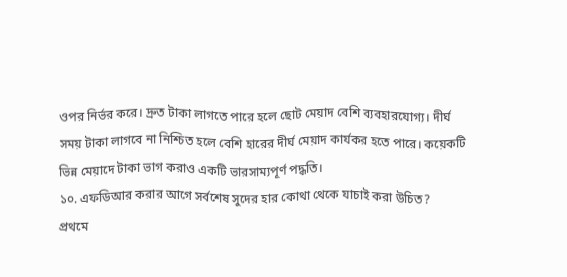ওপর নির্ভর করে। দ্রুত টাকা লাগতে পারে হলে ছোট মেয়াদ বেশি ব্যবহারযোগ্য। দীর্ঘ সময় টাকা লাগবে না নিশ্চিত হলে বেশি হারের দীর্ঘ মেয়াদ কার্যকর হতে পারে। কয়েকটি ভিন্ন মেয়াদে টাকা ভাগ করাও একটি ভারসাম্যপূর্ণ পদ্ধতি।
১০. এফডিআর করার আগে সর্বশেষ সুদের হার কোথা থেকে যাচাই করা উচিত?
প্রথমে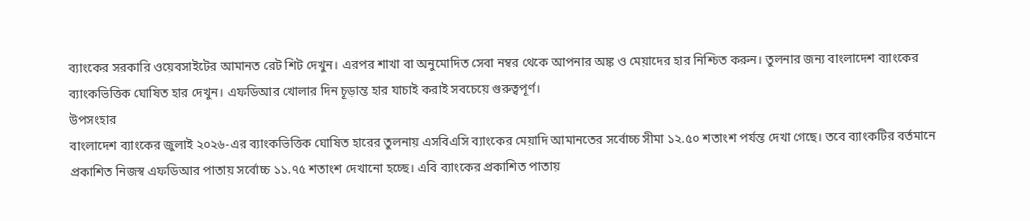ব্যাংকের সরকারি ওয়েবসাইটের আমানত রেট শিট দেখুন। এরপর শাখা বা অনুমোদিত সেবা নম্বর থেকে আপনার অঙ্ক ও মেয়াদের হার নিশ্চিত করুন। তুলনার জন্য বাংলাদেশ ব্যাংকের ব্যাংকভিত্তিক ঘোষিত হার দেখুন। এফডিআর খোলার দিন চূড়ান্ত হার যাচাই করাই সবচেয়ে গুরুত্বপূর্ণ।
উপসংহার
বাংলাদেশ ব্যাংকের জুলাই ২০২৬-এর ব্যাংকভিত্তিক ঘোষিত হারের তুলনায় এসবিএসি ব্যাংকের মেয়াদি আমানতের সর্বোচ্চ সীমা ১২.৫০ শতাংশ পর্যন্ত দেখা গেছে। তবে ব্যাংকটির বর্তমানে প্রকাশিত নিজস্ব এফডিআর পাতায় সর্বোচ্চ ১১.৭৫ শতাংশ দেখানো হচ্ছে। এবি ব্যাংকের প্রকাশিত পাতায়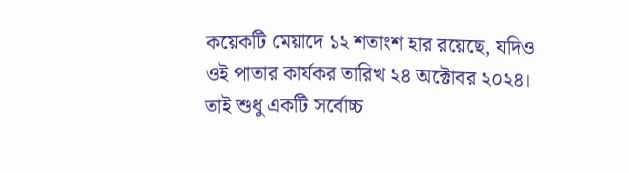কয়েকটি মেয়াদে ১২ শতাংশ হার রয়েছে, যদিও ওই পাতার কার্যকর তারিখ ২৪ অক্টোবর ২০২৪।
তাই শুধু একটি সর্বোচ্চ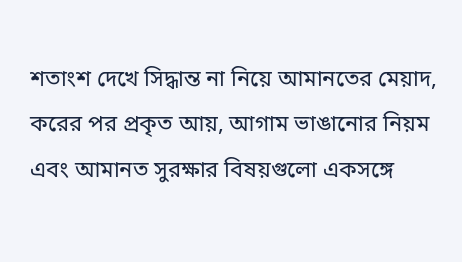শতাংশ দেখে সিদ্ধান্ত না নিয়ে আমানতের মেয়াদ, করের পর প্রকৃত আয়, আগাম ভাঙানোর নিয়ম এবং আমানত সুরক্ষার বিষয়গুলো একসঙ্গে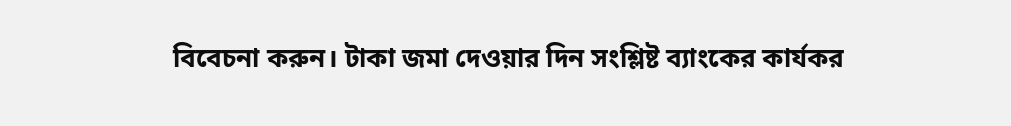বিবেচনা করুন। টাকা জমা দেওয়ার দিন সংশ্লিষ্ট ব্যাংকের কার্যকর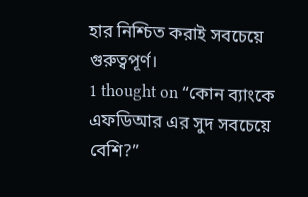হার নিশ্চিত করাই সবচেয়ে গুরুত্বপূর্ণ।
1 thought on “কোন ব্যাংকে এফডিআর এর সুদ সবচেয়ে বেশি?”